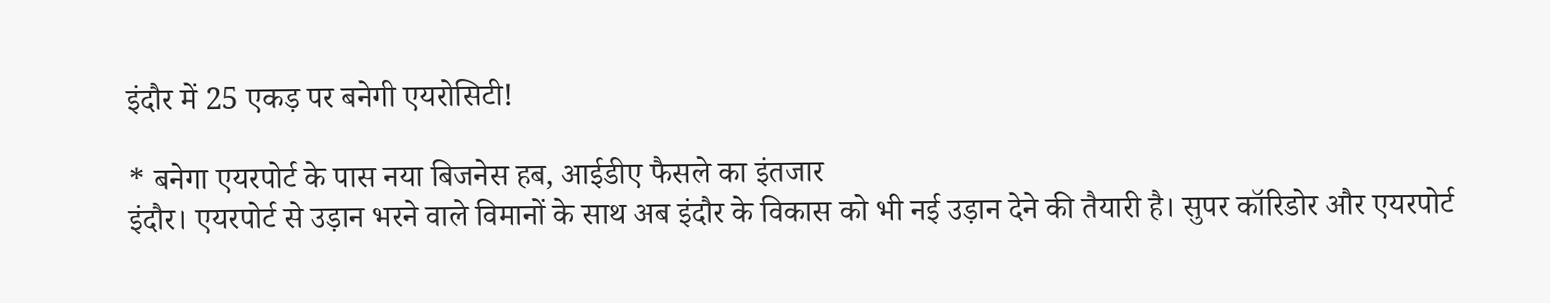इंदौर में 25 एकड़ पर बनेगी एयरोसिटी!

* बनेगा एयरपोर्ट के पास नया बिजनेस हब, आईडीए फैसले का इंतजार
इंदौर। एयरपोर्ट से उड़ान भरने वाले विमानों के साथ अब इंदौर के विकास को भी नई उड़ान देने की तैयारी है। सुपर कॉरिडोर और एयरपोर्ट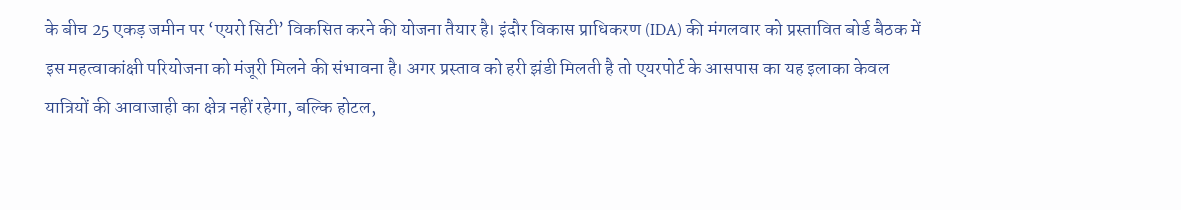के बीच 25 एकड़ जमीन पर ‘एयरो सिटी’ विकसित करने की योजना तैयार है। इंदौर विकास प्राधिकरण (IDA) की मंगलवार को प्रस्तावित बोर्ड बैठक में इस महत्वाकांक्षी परियोजना को मंजूरी मिलने की संभावना है। अगर प्रस्ताव को हरी झंडी मिलती है तो एयरपोर्ट के आसपास का यह इलाका केवल यात्रियों की आवाजाही का क्षेत्र नहीं रहेगा, बल्कि होटल,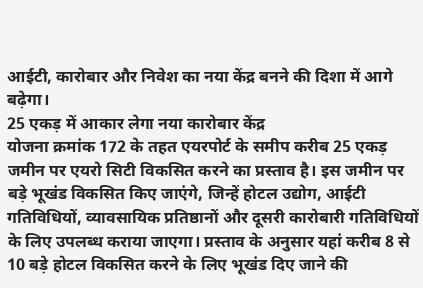आईटी, कारोबार और निवेश का नया केंद्र बनने की दिशा में आगे बढ़ेगा।
25 एकड़ में आकार लेगा नया कारोबार केंद्र
योजना क्रमांक 172 के तहत एयरपोर्ट के समीप करीब 25 एकड़ जमीन पर एयरो सिटी विकसित करने का प्रस्ताव है। इस जमीन पर बड़े भूखंड विकसित किए जाएंगे, जिन्हें होटल उद्योग, आईटी गतिविधियों, व्यावसायिक प्रतिष्ठानों और दूसरी कारोबारी गतिविधियों के लिए उपलब्ध कराया जाएगा। प्रस्ताव के अनुसार यहां करीब 8 से 10 बड़े होटल विकसित करने के लिए भूखंड दिए जाने की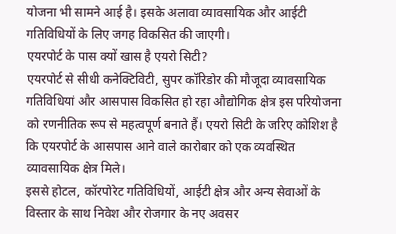योजना भी सामने आई है। इसके अलावा व्यावसायिक और आईटी गतिविधियों के लिए जगह विकसित की जाएगी।
एयरपोर्ट के पास क्यों खास है एयरो सिटी?
एयरपोर्ट से सीधी कनेक्टिविटी, सुपर कॉरिडोर की मौजूदा व्यावसायिक गतिविधियां और आसपास विकसित हो रहा औद्योगिक क्षेत्र इस परियोजना को रणनीतिक रूप से महत्वपूर्ण बनाते हैं। एयरो सिटी के जरिए कोशिश है कि एयरपोर्ट के आसपास आने वाले कारोबार को एक व्यवस्थित व्यावसायिक क्षेत्र मिले।
इससे होटल, कॉरपोरेट गतिविधियों, आईटी क्षेत्र और अन्य सेवाओं के विस्तार के साथ निवेश और रोजगार के नए अवसर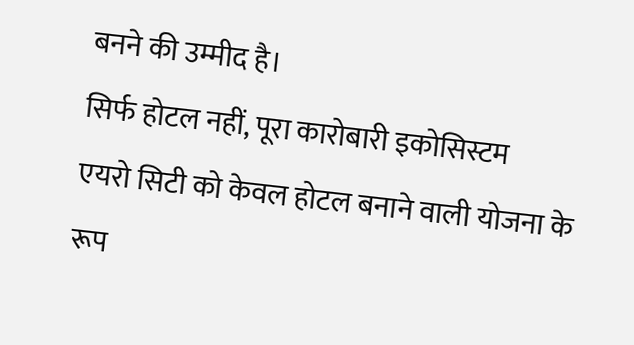बनने की उम्मीद है।
सिर्फ होटल नहीं, पूरा कारोबारी इकोसिस्टम
एयरो सिटी को केवल होटल बनाने वाली योजना के रूप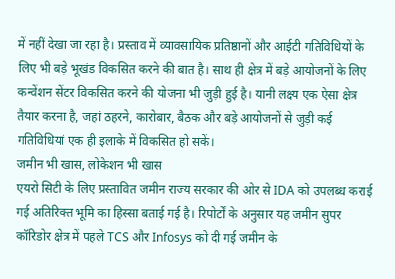में नहीं देखा जा रहा है। प्रस्ताव में व्यावसायिक प्रतिष्ठानों और आईटी गतिविधियों के लिए भी बड़े भूखंड विकसित करने की बात है। साथ ही क्षेत्र में बड़े आयोजनों के लिए कन्वेंशन सेंटर विकसित करने की योजना भी जुड़ी हुई है। यानी लक्ष्य एक ऐसा क्षेत्र तैयार करना है, जहां ठहरने, कारोबार, बैठक और बड़े आयोजनों से जुड़ी कई गतिविधियां एक ही इलाके में विकसित हो सकें।
जमीन भी खास, लोकेशन भी खास
एयरो सिटी के लिए प्रस्तावित जमीन राज्य सरकार की ओर से IDA को उपलब्ध कराई गई अतिरिक्त भूमि का हिस्सा बताई गई है। रिपोर्टों के अनुसार यह जमीन सुपर कॉरिडोर क्षेत्र में पहले TCS और Infosys को दी गई जमीन के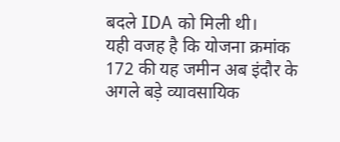बदले IDA को मिली थी।
यही वजह है कि योजना क्रमांक 172 की यह जमीन अब इंदौर के अगले बड़े व्यावसायिक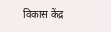विकास केंद्र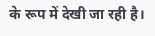के रूप में देखी जा रही है।